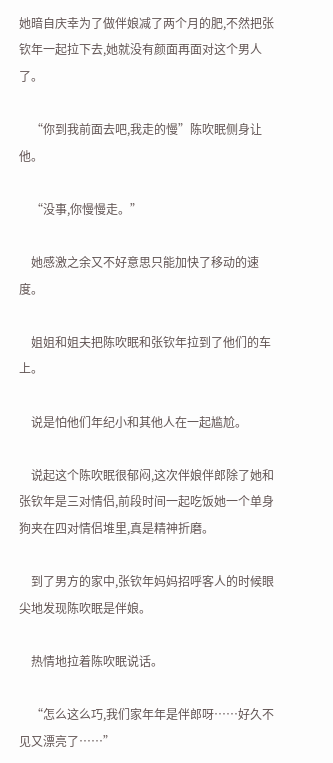她暗自庆幸为了做伴娘减了两个月的肥,不然把张钦年一起拉下去,她就没有颜面再面对这个男人了。

    “你到我前面去吧,我走的慢”陈吹眠侧身让他。

    “没事,你慢慢走。”

    她感激之余又不好意思只能加快了移动的速度。

    姐姐和姐夫把陈吹眠和张钦年拉到了他们的车上。

    说是怕他们年纪小和其他人在一起尴尬。

    说起这个陈吹眠很郁闷,这次伴娘伴郎除了她和张钦年是三对情侣,前段时间一起吃饭她一个单身狗夹在四对情侣堆里,真是精神折磨。

    到了男方的家中,张钦年妈妈招呼客人的时候眼尖地发现陈吹眠是伴娘。

    热情地拉着陈吹眠说话。

    “怎么这么巧,我们家年年是伴郎呀……好久不见又漂亮了……”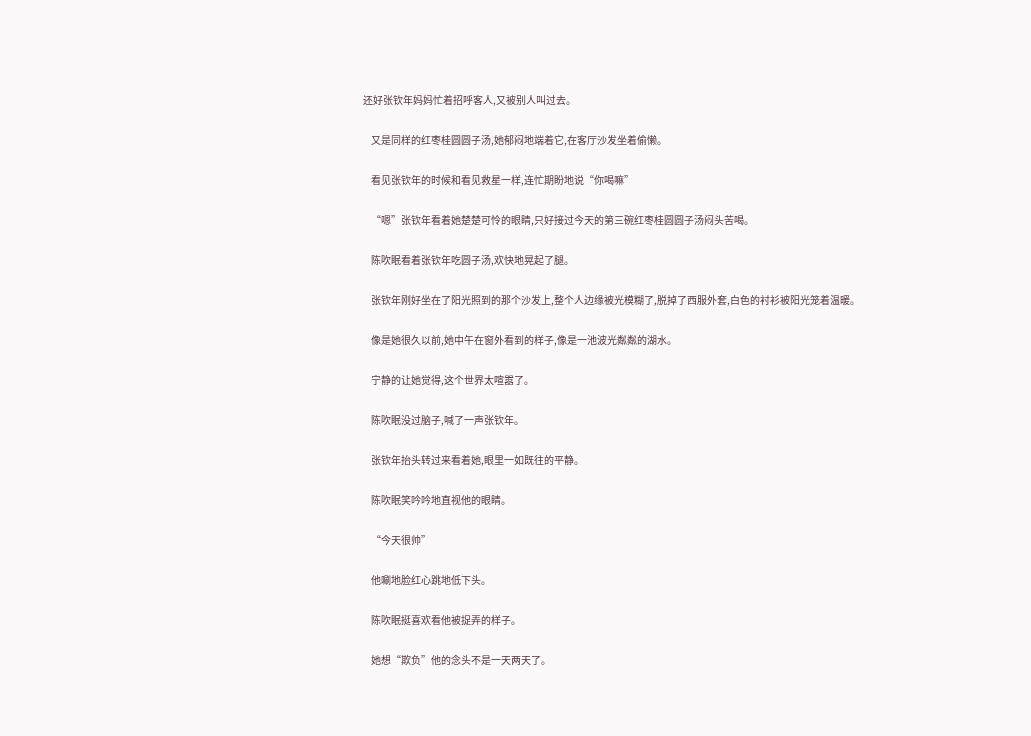还好张钦年妈妈忙着招呼客人,又被别人叫过去。

    又是同样的红枣桂圆圆子汤,她郁闷地端着它,在客厅沙发坐着偷懒。

    看见张钦年的时候和看见救星一样,连忙期盼地说“你喝嘛”

    “嗯”张钦年看着她楚楚可怜的眼睛,只好接过今天的第三碗红枣桂圆圆子汤闷头苦喝。

    陈吹眠看着张钦年吃圆子汤,欢快地晃起了腿。

    张钦年刚好坐在了阳光照到的那个沙发上,整个人边缘被光模糊了,脱掉了西服外套,白色的衬衫被阳光笼着温暖。

    像是她很久以前,她中午在窗外看到的样子,像是一池波光粼粼的湖水。

    宁静的让她觉得,这个世界太喧嚣了。

    陈吹眠没过脑子,喊了一声张钦年。

    张钦年抬头转过来看着她,眼里一如既往的平静。

    陈吹眠笑吟吟地直视他的眼睛。

    “今天很帅”

    他唰地脸红心跳地低下头。

    陈吹眠挺喜欢看他被捉弄的样子。

    她想“欺负”他的念头不是一天两天了。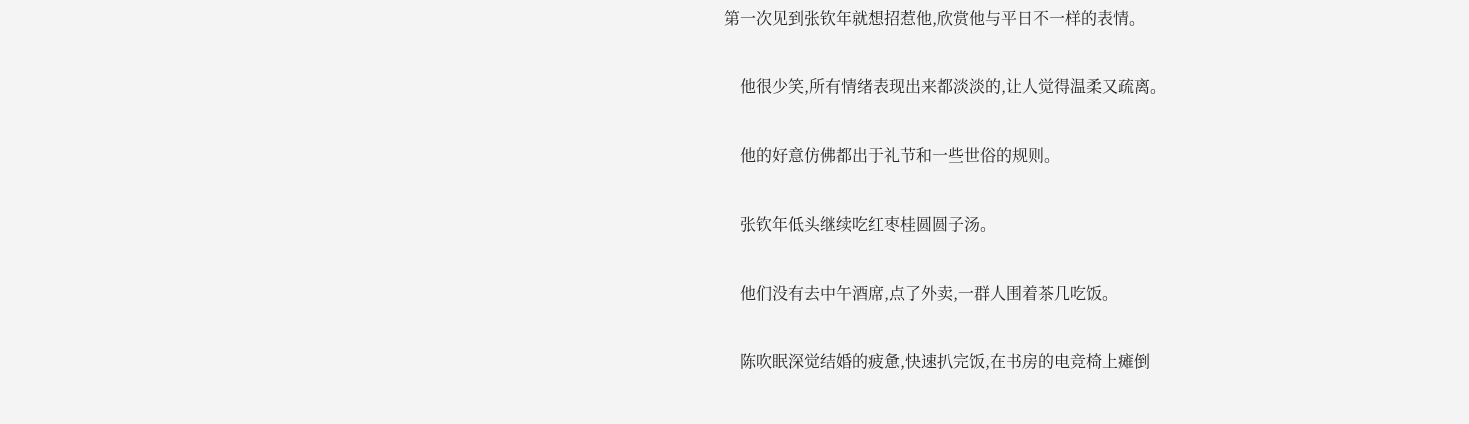第一次见到张钦年就想招惹他,欣赏他与平日不一样的表情。

    他很少笑,所有情绪表现出来都淡淡的,让人觉得温柔又疏离。

    他的好意仿佛都出于礼节和一些世俗的规则。

    张钦年低头继续吃红枣桂圆圆子汤。

    他们没有去中午酒席,点了外卖,一群人围着茶几吃饭。

    陈吹眠深觉结婚的疲惫,快速扒完饭,在书房的电竞椅上瘫倒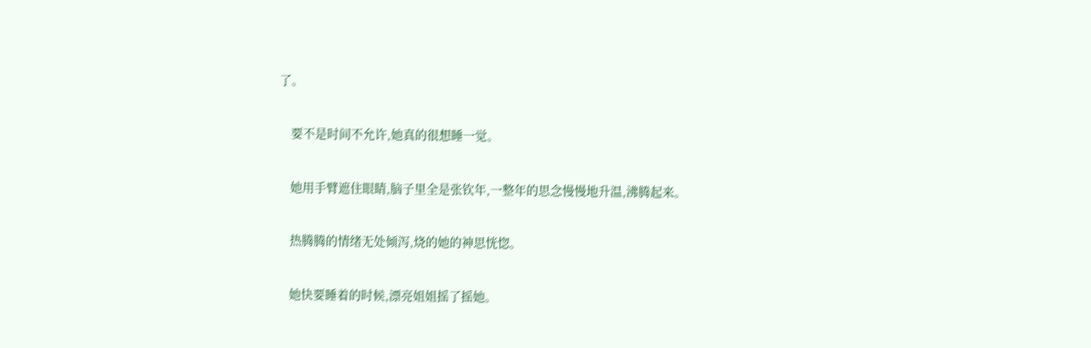了。

    要不是时间不允许,她真的很想睡一觉。

    她用手臂遮住眼睛,脑子里全是张钦年,一整年的思念慢慢地升温,沸腾起来。

    热腾腾的情绪无处倾泻,烧的她的神思恍惚。

    她快要睡着的时候,漂亮姐姐摇了摇她。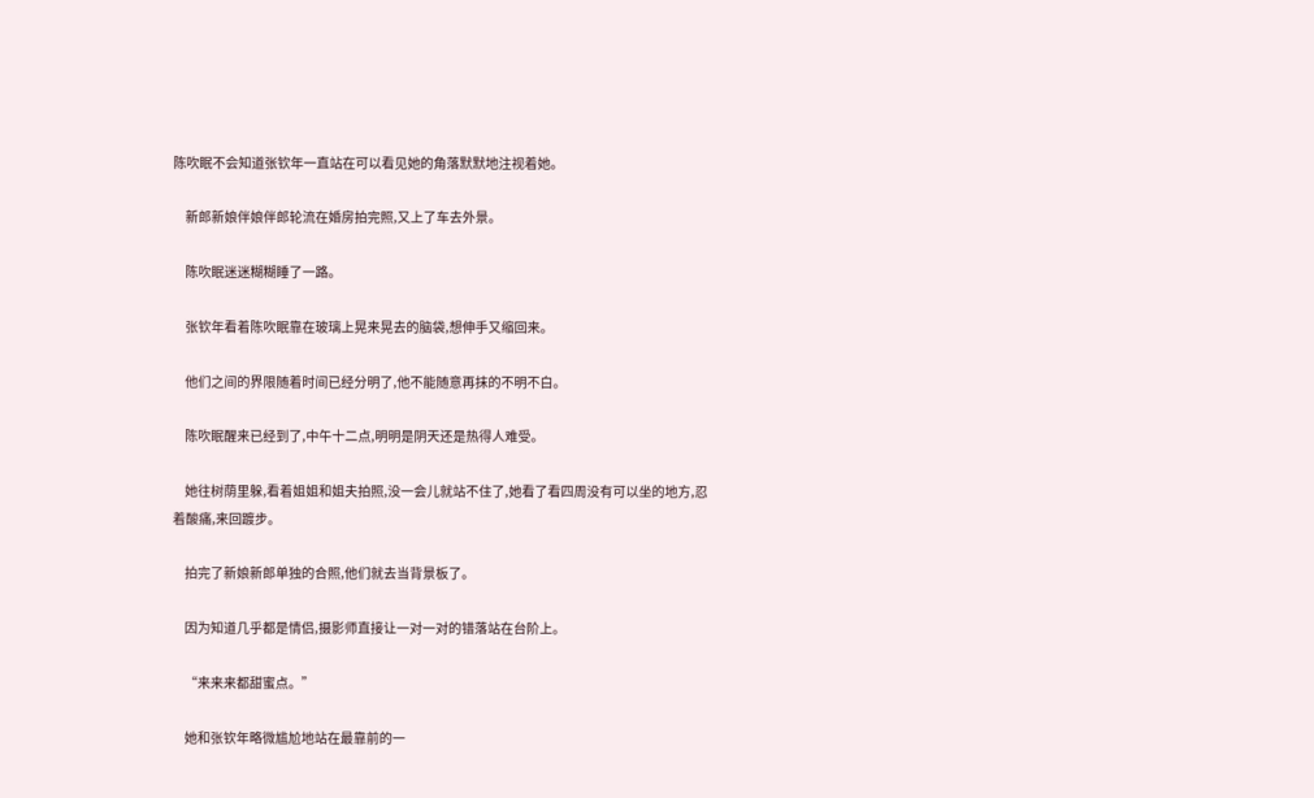陈吹眠不会知道张钦年一直站在可以看见她的角落默默地注视着她。

    新郎新娘伴娘伴郎轮流在婚房拍完照,又上了车去外景。

    陈吹眠迷迷糊糊睡了一路。

    张钦年看着陈吹眠靠在玻璃上晃来晃去的脑袋,想伸手又缩回来。

    他们之间的界限随着时间已经分明了,他不能随意再抹的不明不白。

    陈吹眠醒来已经到了,中午十二点,明明是阴天还是热得人难受。

    她往树荫里躲,看着姐姐和姐夫拍照,没一会儿就站不住了,她看了看四周没有可以坐的地方,忍着酸痛,来回踱步。

    拍完了新娘新郎单独的合照,他们就去当背景板了。

    因为知道几乎都是情侣,摄影师直接让一对一对的错落站在台阶上。

    “来来来都甜蜜点。”

    她和张钦年略微尴尬地站在最靠前的一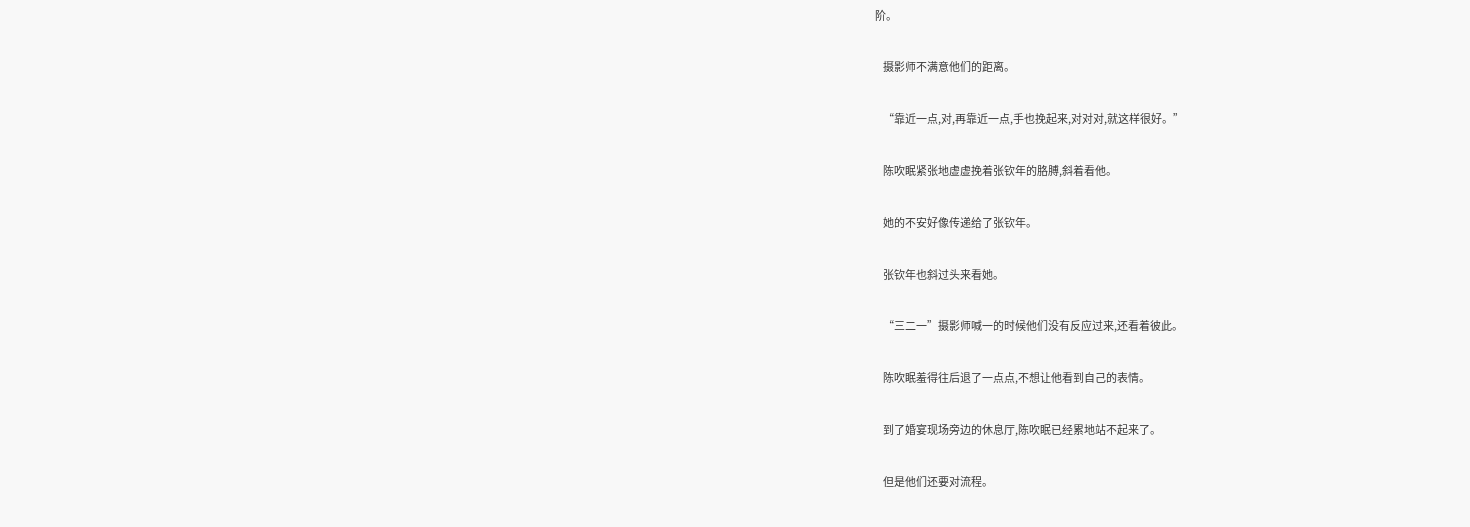阶。

    摄影师不满意他们的距离。

    “靠近一点,对,再靠近一点,手也挽起来,对对对,就这样很好。”

    陈吹眠紧张地虚虚挽着张钦年的胳膊,斜着看他。

    她的不安好像传递给了张钦年。

    张钦年也斜过头来看她。

    “三二一”摄影师喊一的时候他们没有反应过来,还看着彼此。

    陈吹眠羞得往后退了一点点,不想让他看到自己的表情。

    到了婚宴现场旁边的休息厅,陈吹眠已经累地站不起来了。

    但是他们还要对流程。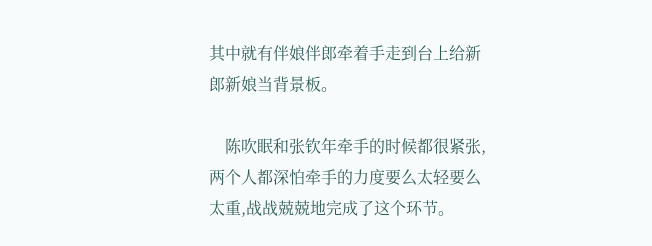其中就有伴娘伴郎牵着手走到台上给新郎新娘当背景板。

    陈吹眠和张钦年牵手的时候都很紧张,两个人都深怕牵手的力度要么太轻要么太重,战战兢兢地完成了这个环节。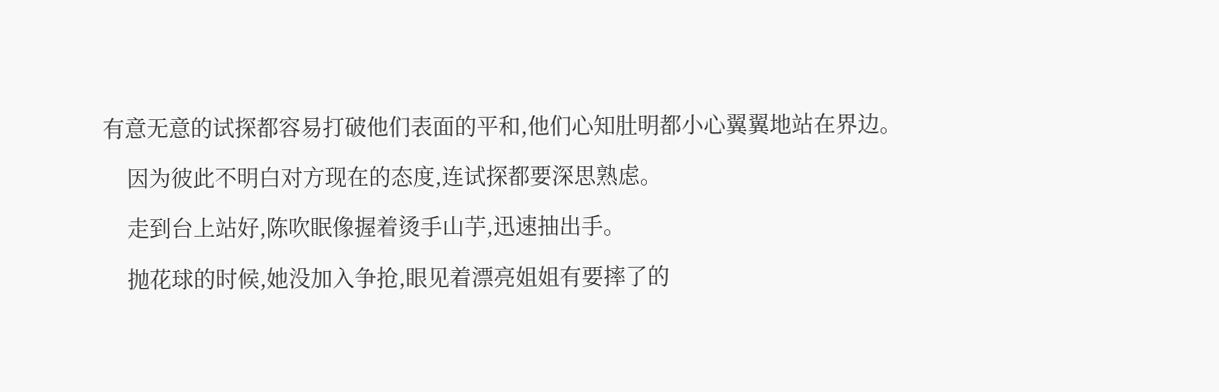有意无意的试探都容易打破他们表面的平和,他们心知肚明都小心翼翼地站在界边。

    因为彼此不明白对方现在的态度,连试探都要深思熟虑。

    走到台上站好,陈吹眠像握着烫手山芋,迅速抽出手。

    抛花球的时候,她没加入争抢,眼见着漂亮姐姐有要摔了的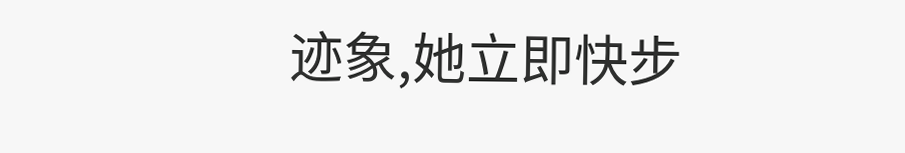迹象,她立即快步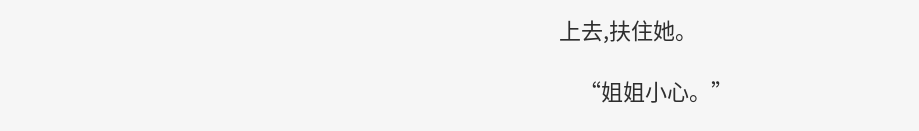上去,扶住她。

    “姐姐小心。”